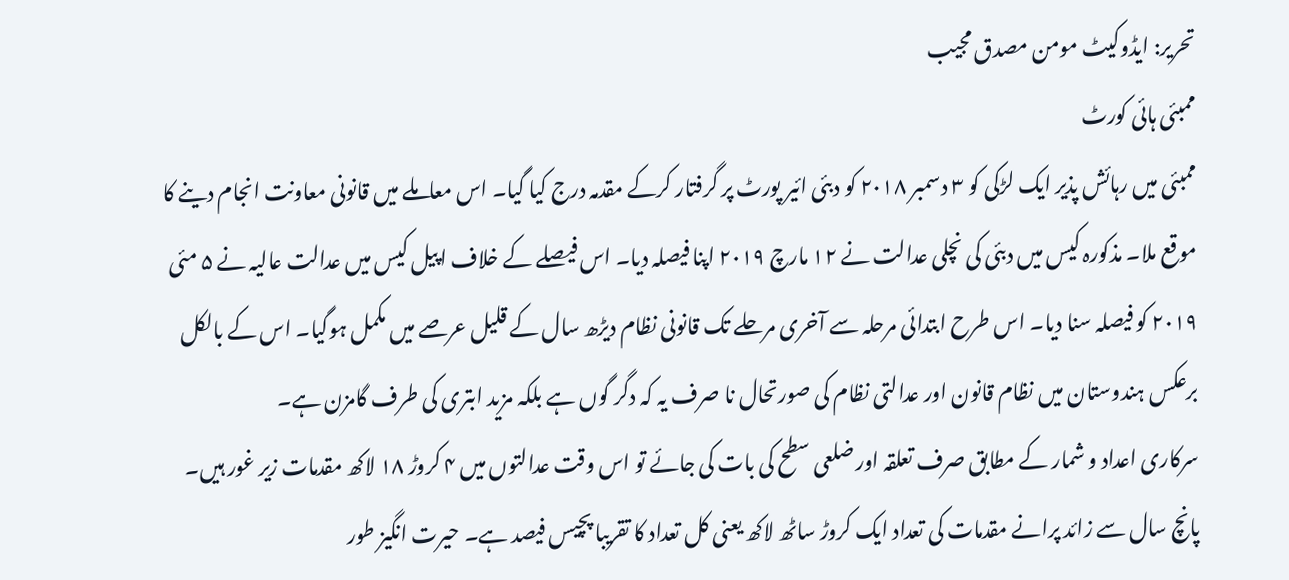تحریر: ایڈوکیٹ مومن مصدق مجیب
ممبئی ہائی کورٹ
ممبئی میں رہائش پذیر ایک لڑکی کو ۳ دسمبر ۲۰۱۸ کو دبئی ائیر پورٹ پر گرفتار کرکے مقدمہ درج کیا گیا۔ اس معاملے میں قانونی معاونت انجام دینے کا موقع ملا۔ مذکورہ کیس میں دبئی کی نچلی عدالت نے ۱۲ مارچ ۲۰۱۹ اپنا فیصلہ دیا۔ اس فیصلے کے خلاف اپیل کیس میں عدالت عالیہ نے ۵ مئی ۲۰۱۹ کو فیصلہ سنا دیا۔ اس طرح ابتدائی مرحلہ سے آخری مرحلے تک قانونی نظام دیڑھ سال کے قلیل عرصے میں مکمل ہوگیا۔ اس کے بالکل برعکس ہندوستان میں نظام قانون اور عدالتی نظام کی صورتحال نا صرف یہ کہ دگر گوں ہے بلکہ مزید ابتری کی طرف گامزن ہے۔
سرکاری اعداد و شمار کے مطابق صرف تعلقہ اور ضلعی سطح کی بات کی جائے تو اس وقت عدالتوں میں ۴ کروڑ ۱۸ لاکھ مقدمات زیر غور ہیں۔ پانچ سال سے زائد پرانے مقدمات کی تعداد ایک کروڑ ساٹھ لاکھ یعنی کل تعداد کا تقریبا پچیس فیصد ہے۔ حیرت انگیز طور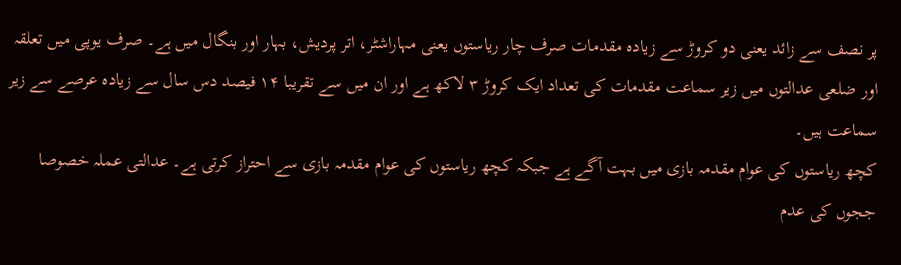پر نصف سے زائد یعنی دو کروڑ سے زیادہ مقدمات صرف چار ریاستوں یعنی مہاراشٹر، اتر پردیش، بہار اور بنگال میں ہے۔ صرف یوپی میں تعلقہ اور ضلعی عدالتوں میں زیر سماعت مقدمات کی تعداد ایک کروڑ ۳ لاکھ ہے اور ان میں سے تقریبا ۱۴ فیصد دس سال سے زیادہ عرصے سے زیر سماعت ہیں۔
کچھ ریاستوں کی عوام مقدمہ بازی میں بہت آگے ہے جبکہ کچھ ریاستوں کی عوام مقدمہ بازی سے احتراز کرتی ہے۔ عدالتی عملہ خصوصا ججوں کی عدم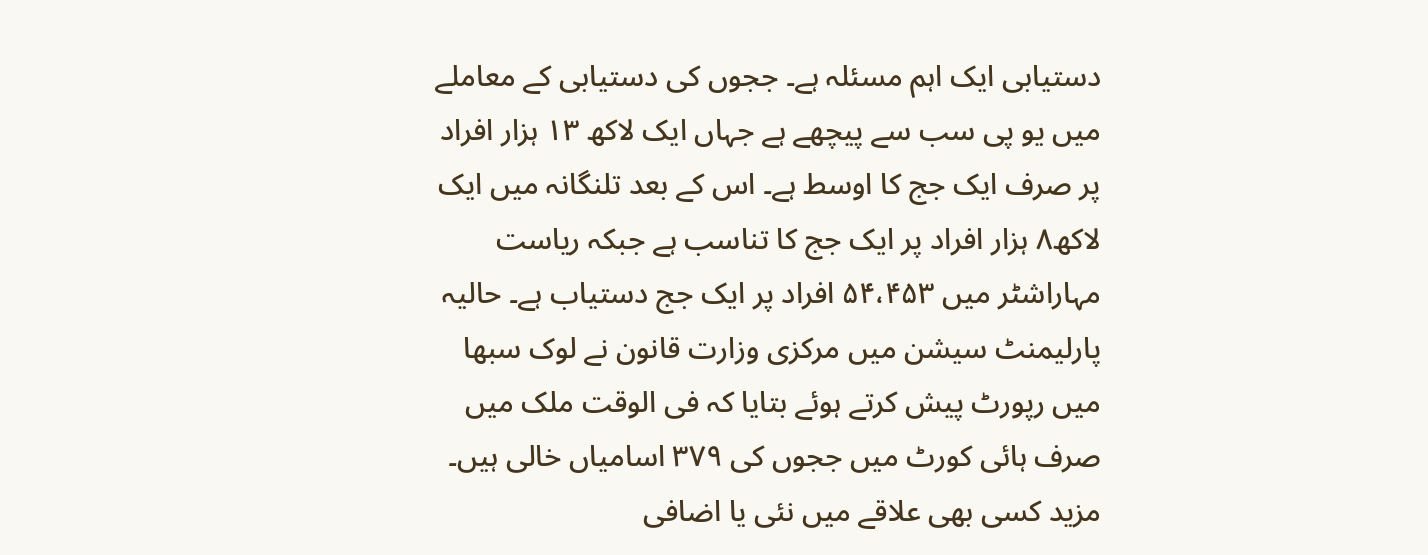دستیابی ایک اہم مسئلہ ہے۔ ججوں کی دستیابی کے معاملے میں یو پی سب سے پیچھے ہے جہاں ایک لاکھ ۱۳ ہزار افراد پر صرف ایک جج کا اوسط ہے۔ اس کے بعد تلنگانہ میں ایک لاکھ۸ ہزار افراد پر ایک جج کا تناسب ہے جبکہ ریاست مہاراشٹر میں ۵۴،۴۵۳ افراد پر ایک جج دستیاب ہے۔ حالیہ پارلیمنٹ سیشن میں مرکزی وزارت قانون نے لوک سبھا میں رپورٹ پیش کرتے ہوئے بتایا کہ فی الوقت ملک میں صرف ہائی کورٹ میں ججوں کی ۳۷۹ اسامیاں خالی ہیں۔ مزید کسی بھی علاقے میں نئی یا اضافی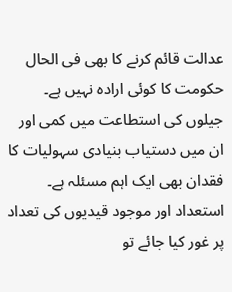عدالت قائم کرنے کا بھی فی الحال حکومت کا کوئی ارادہ نہیں ہے۔
جیلوں کی استطاعت میں کمی اور ان میں دستیاب بنیادی سہولیات کا فقدان بھی ایک اہم مسئلہ ہے۔ استعداد اور موجود قیدیوں کی تعداد پر غور کیا جائے تو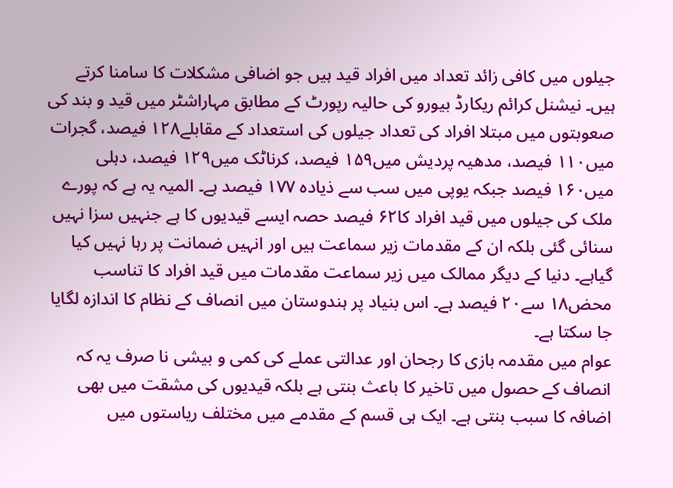جیلوں میں کافی زائد تعداد میں افراد قید ہیں جو اضافی مشکلات کا سامنا کرتے ہیں۔ نیشنل کرائم ریکارڈ بیورو کی حالیہ رپورٹ کے مطابق مہاراشٹر میں قید و بند کی صعوبتوں میں مبتلا افراد کی تعداد جیلوں کی استعداد کے مقابلے۱۲۸ فیصد، گجرات میں۱۱۰ فیصد، مدھیہ پردیش میں۱۵۹ فیصد، کرناٹک میں۱۲۹ فیصد، دہلی میں۱۶۰ فیصد جبکہ یوپی میں سب سے ذیادہ ۱۷۷ فیصد ہے۔ المیہ یہ ہے کہ پورے ملک کی جیلوں میں قید افراد کا۶۲ فیصد حصہ ایسے قیدیوں کا ہے جنہیں سزا نہیں سنائی گئی بلکہ ان کے مقدمات زیر سماعت ہیں اور انہیں ضمانت پر رہا نہیں کیا گیاہے۔ دنیا کے دیگر ممالک میں زیر سماعت مقدمات میں قید افراد کا تناسب محض۱۸ سے۲۰ فیصد ہے۔ اس بنیاد پر ہندوستان میں انصاف کے نظام کا اندازہ لگایا جا سکتا ہے۔
عوام میں مقدمہ بازی کا رجحان اور عدالتی عملے کی کمی و بیشی نا صرف یہ کہ انصاف کے حصول میں تاخیر کا باعث بنتی ہے بلکہ قیدیوں کی مشقت میں بھی اضافہ کا سبب بنتی ہے۔ ایک ہی قسم کے مقدمے میں مختلف ریاستوں میں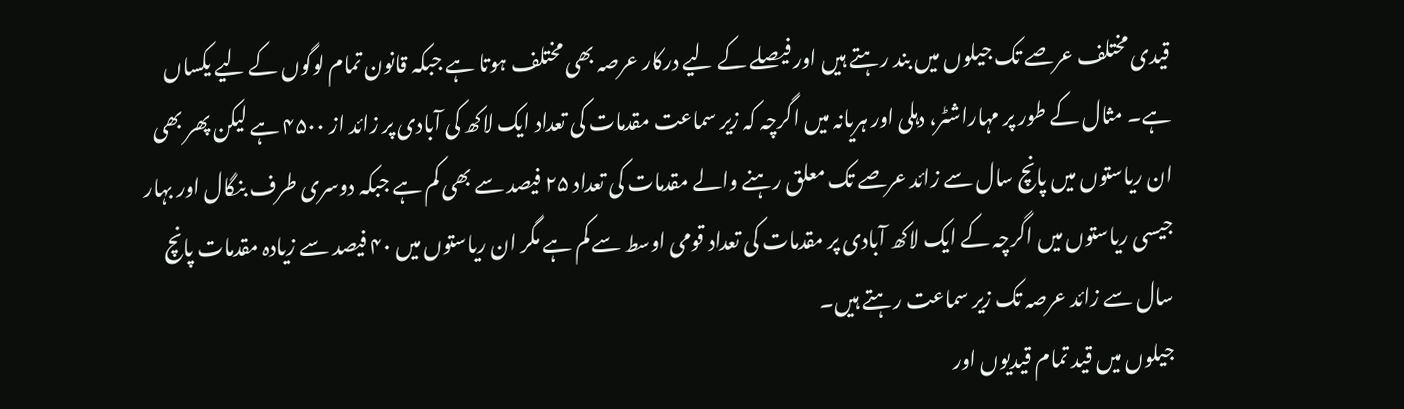قیدی مختلف عرصے تک جیلوں میں بند رہتے ہیں اور فیصلے کے لیے درکار عرصہ بھی مختلف ہوتا ہے جبکہ قانون تمام لوگوں کے لیے یکساں ہے۔ مثال کے طور پر مہاراشٹر، دہلی اور ہریانہ میں اگرچہ کہ زیر سماعت مقدمات کی تعداد ایک لاکھ کی آبادی پر زائد از ۴۵۰۰ ہے لیکن پھر بھی ان ریاستوں میں پانچ سال سے زائد عرصے تک معلق رہنے والے مقدمات کی تعداد ۲۵ فیصد سے بھی کم ہے جبکہ دوسری طرف بنگال اور بہار جیسی ریاستوں میں اگرچہ کے ایک لاکھ آبادی پر مقدمات کی تعداد قومی اوسط سے کم ہے مگر ان ریاستوں میں ۴۰ فیصد سے زیادہ مقدمات پانچ سال سے زائد عرصہ تک زیر سماعت رہتے ہیں۔
جیلوں میں قید تمام قیدیوں اور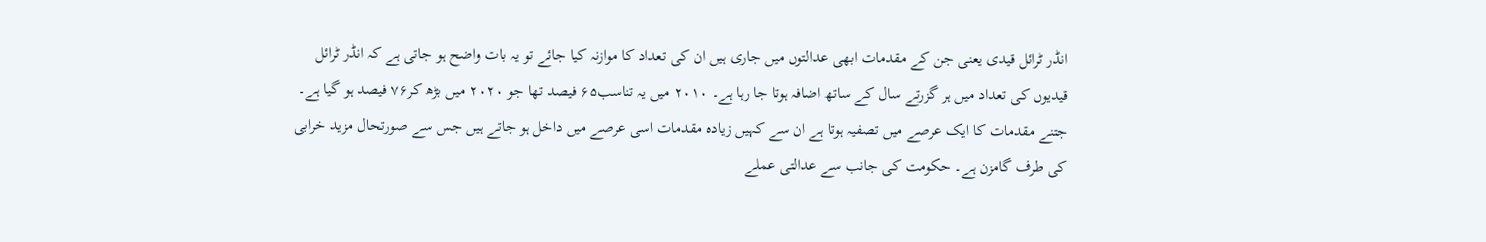انڈر ٹرائل قیدی یعنی جن کے مقدمات ابھی عدالتوں میں جاری ہیں ان کی تعداد کا موازنہ کیا جائے تو یہ بات واضح ہو جاتی ہے کہ انڈر ٹرائل قیدیوں کی تعداد میں ہر گزرتے سال کے ساتھ اضافہ ہوتا جا رہا ہے۔ ۲۰۱۰ میں یہ تناسب۶۵ فیصد تھا جو ۲۰۲۰ میں بڑھ کر۷۶ فیصد ہو گیا ہے۔ جتنے مقدمات کا ایک عرصے میں تصفیہ ہوتا ہے ان سے کہیں زیادہ مقدمات اسی عرصے میں داخل ہو جاتے ہیں جس سے صورتحال مزید خرابی کی طرف گامزن ہے۔ حکومت کی جانب سے عدالتی عملے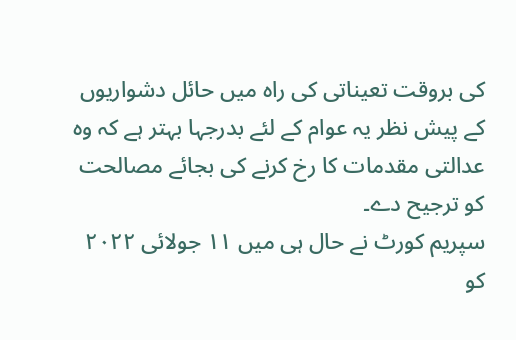کی بروقت تعیناتی کی راہ میں حائل دشواریوں کے پیش نظر یہ عوام کے لئے بدرجہا بہتر ہے کہ وہ عدالتی مقدمات کا رخ کرنے کی بجائے مصالحت کو ترجیح دے۔
سپریم کورٹ نے حال ہی میں ۱۱ جولائی ۲۰۲۲ کو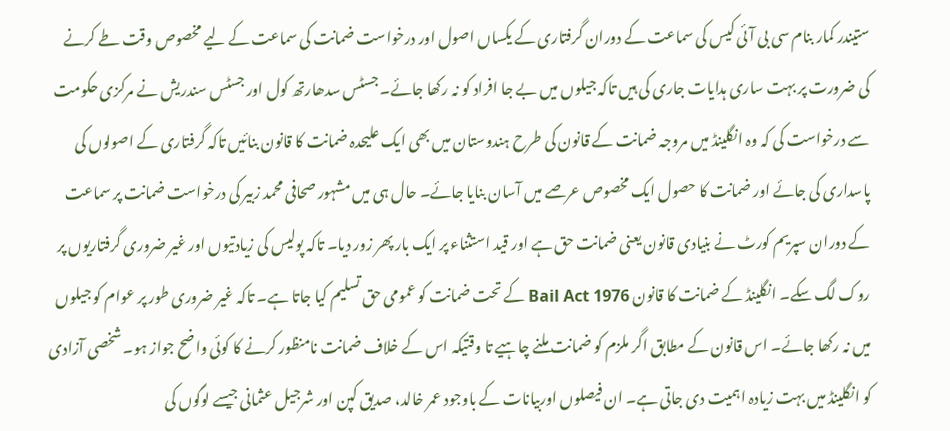ستیندر کمار بنام سی بی آئی کیس کی سماعت کے دوران گرفتاری کے یکساں اصول اور درخواست ضمانت کی سماعت کے لیے مخصوص وقت طے کرنے کی ضرورت پر بہت ساری ہدایات جاری کی ہیں تاکہ جیلوں میں بے جا افراد کو نہ رکھا جائے۔ جسٹس سدھارتھ کول اور جسٹس سندریش نے مرکزی حکومت سے درخواست کی کہ وہ انگلینڈ میں مروجہ ضمانت کے قانون کی طرح ہندوستان میں بھی ایک علیحدہ ضمانت کا قانون بنائیں تاکہ گرفتاری کے اصولوں کی پاسداری کی جائے اور ضمانت کا حصول ایک مخصوص عرصے میں آسان بنایا جائے۔ حال ہی میں مشہور صحافی محمد زبیر کی درخواست ضمانت پر سماعت کے دوران سپریم کورٹ نے بنیادی قانون یعنی ضمانت حق ہے اور قید استثناء پر ایک بار پھر زور دیا۔ تاکہ پولیس کی زیادتیوں اور غیر ضروری گرفتاریوں پر روک لگ سکے۔ انگلینڈ کے ضمانت کا قانون Bail Act 1976 کے تحت ضمانت کو عمومی حق تسلیم کیا جاتا ہے۔ تاکہ غیر ضروری طور پر عوام کو جیلوں میں نہ رکھا جائے۔ اس قانون کے مطابق اگر ملزم کو ضمانت ملنے چاہیے تا وقتیکہ اس کے خلاف ضمانت نامنظور کرنے کا کوئی واضح جواز ہو۔ شخصی آزادی کو انگلینڈ میں بہت زیادہ اہمیت دی جاتی ہے۔ ان فیصلوں اوربیانات کے باوجود عمر خالد، صدیق کپن اور شرجیل عثمانی جیسے لوگوں کی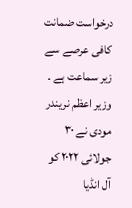درخواست ضمانت کافی عرصے سے زیر سماعت ہے ۔
وزیر اعظم نریندر مودی نے ۳۰ جولائی ۲۰۲۲ کو آل انڈیا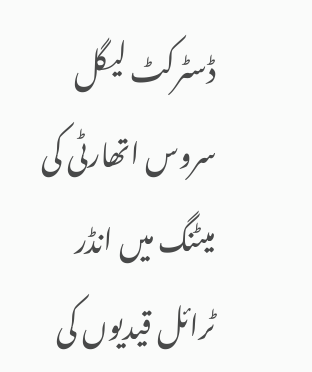ڈسٹرکٹ لیگل سروس اتھارٹی کی میٹنگ میں انڈر ٹرائل قیدیوں کی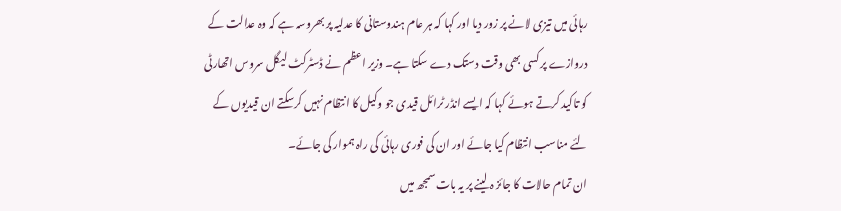رہائی میں تیزی لانے پر زور دیا اور کہا کہ ہر عام ہندوستانی کا عدلیہ پر بھروسہ ہے کہ وہ عدالت کے دروازے پر کسی بھی وقت دستک دے سکتا ہے۔ وزیر اعظم نے ڈسٹرکٹ لیگل سروس اتھارٹی کو تاکید کرتے ہوئے کہا کہ ایسے انڈر ٹرائل قیدی جو وکیل کا انتظام نہیں کرسکتے ان قیدیوں کے لئے مناسب انتظام کیا جائے اور ان کی فوری رہائی کی راہ ہموار کی جائے۔
ان تمام حالات کا جائز ہ لینے پر یہ بات سمجھ میں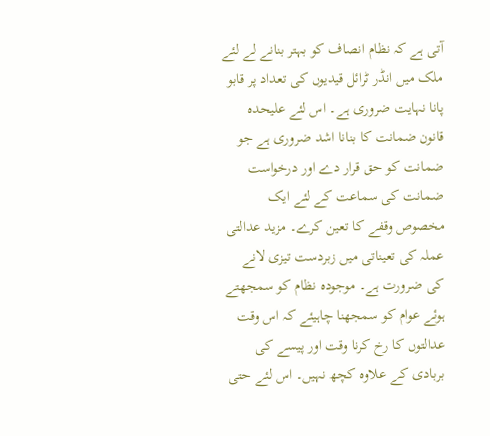آتی ہے کہ نظام انصاف کو بہتر بنانے لے لئے ملک میں انڈر ٹرائل قیدیوں کی تعداد پر قابو پانا نہایت ضروری ہے۔ اس لئے علیحدہ قانون ضمانت کا بنانا اشد ضروری ہے جو ضمانت کو حق قرار دے اور درخواست ضمانت کی سماعت کے لئے ایک مخصوص وقفے کا تعین کرے۔ مزید عدالتی عملہ کی تعیناتی میں زبردست تیزی لانے کی ضرورت ہے۔ موجودہ نظام کو سمجھتے ہوئے عوام کو سمجھنا چاہیئے کہ اس وقت عدالتوں کا رخ کرنا وقت اور پیسے کی بربادی کے علاوہ کچھ نہیں۔ اس لئے حتی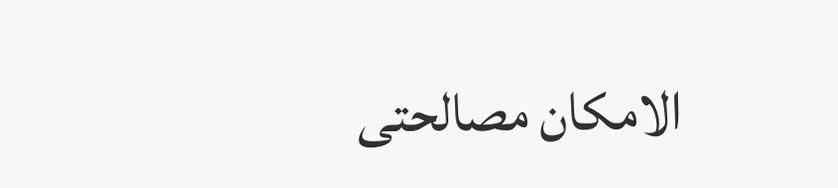الامکان مصالحتی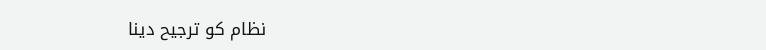نظام کو ترجیح دینا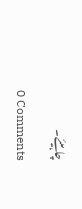چاہیئے۔

0 Comments